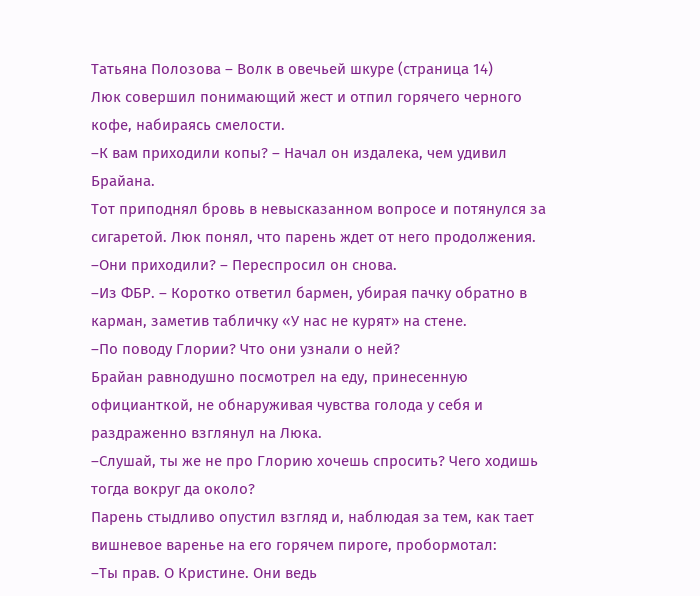Татьяна Полозова – Волк в овечьей шкуре (страница 14)
Люк совершил понимающий жест и отпил горячего черного кофе, набираясь смелости.
–К вам приходили копы? – Начал он издалека, чем удивил Брайана.
Тот приподнял бровь в невысказанном вопросе и потянулся за сигаретой. Люк понял, что парень ждет от него продолжения.
–Они приходили? – Переспросил он снова.
–Из ФБР. – Коротко ответил бармен, убирая пачку обратно в карман, заметив табличку «У нас не курят» на стене.
–По поводу Глории? Что они узнали о ней?
Брайан равнодушно посмотрел на еду, принесенную официанткой, не обнаруживая чувства голода у себя и раздраженно взглянул на Люка.
–Слушай, ты же не про Глорию хочешь спросить? Чего ходишь тогда вокруг да около?
Парень стыдливо опустил взгляд и, наблюдая за тем, как тает вишневое варенье на его горячем пироге, пробормотал:
–Ты прав. О Кристине. Они ведь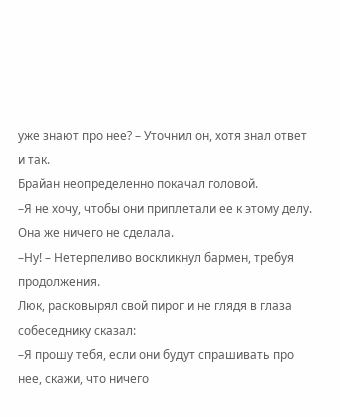уже знают про нее? – Уточнил он, хотя знал ответ и так.
Брайан неопределенно покачал головой.
–Я не хочу, чтобы они приплетали ее к этому делу. Она же ничего не сделала.
–Ну! – Нетерпеливо воскликнул бармен, требуя продолжения.
Люк, расковырял свой пирог и не глядя в глаза собеседнику сказал:
–Я прошу тебя, если они будут спрашивать про нее, скажи, что ничего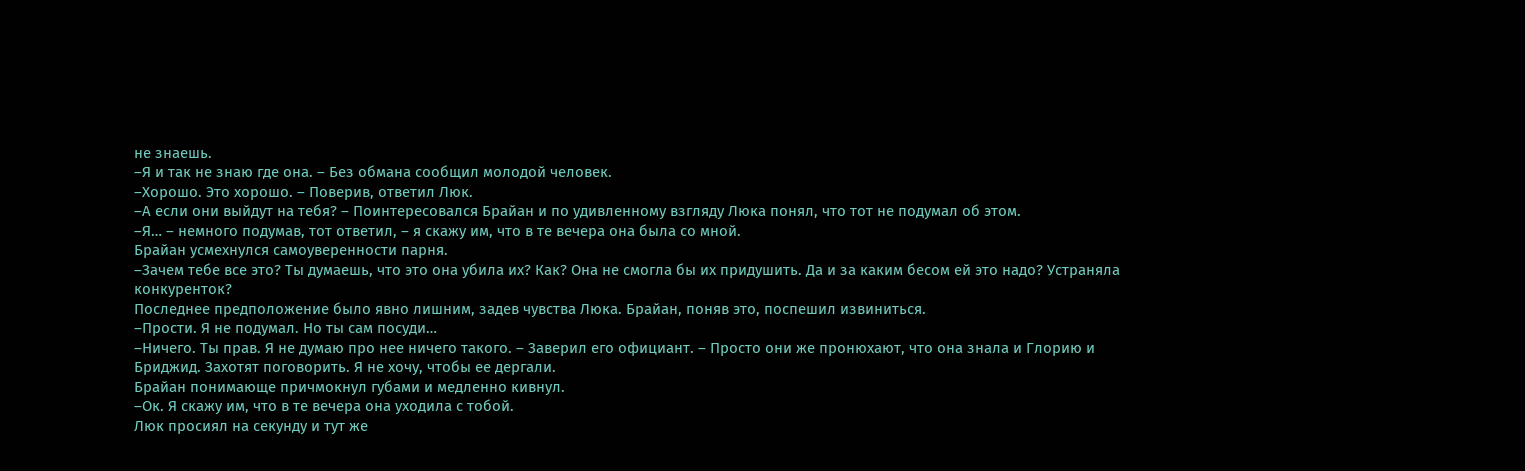не знаешь.
–Я и так не знаю где она. – Без обмана сообщил молодой человек.
–Хорошо. Это хорошо. – Поверив, ответил Люк.
–А если они выйдут на тебя? – Поинтересовался Брайан и по удивленному взгляду Люка понял, что тот не подумал об этом.
–Я… – немного подумав, тот ответил, – я скажу им, что в те вечера она была со мной.
Брайан усмехнулся самоуверенности парня.
–Зачем тебе все это? Ты думаешь, что это она убила их? Как? Она не смогла бы их придушить. Да и за каким бесом ей это надо? Устраняла конкуренток?
Последнее предположение было явно лишним, задев чувства Люка. Брайан, поняв это, поспешил извиниться.
–Прости. Я не подумал. Но ты сам посуди…
–Ничего. Ты прав. Я не думаю про нее ничего такого. – Заверил его официант. – Просто они же пронюхают, что она знала и Глорию и Бриджид. Захотят поговорить. Я не хочу, чтобы ее дергали.
Брайан понимающе причмокнул губами и медленно кивнул.
–Ок. Я скажу им, что в те вечера она уходила с тобой.
Люк просиял на секунду и тут же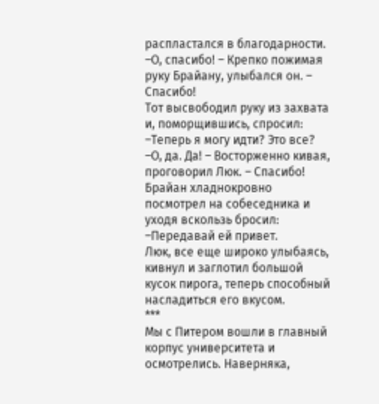распластался в благодарности.
–О, спасибо! – Крепко пожимая руку Брайану, улыбался он. – Спасибо!
Тот высвободил руку из захвата и, поморщившись, спросил:
–Теперь я могу идти? Это все?
–О, да. Да! – Восторженно кивая, проговорил Люк. – Спасибо!
Брайан хладнокровно посмотрел на собеседника и уходя вскользь бросил:
–Передавай ей привет.
Люк, все еще широко улыбаясь, кивнул и заглотил большой кусок пирога, теперь способный насладиться его вкусом.
***
Мы с Питером вошли в главный корпус университета и осмотрелись. Наверняка,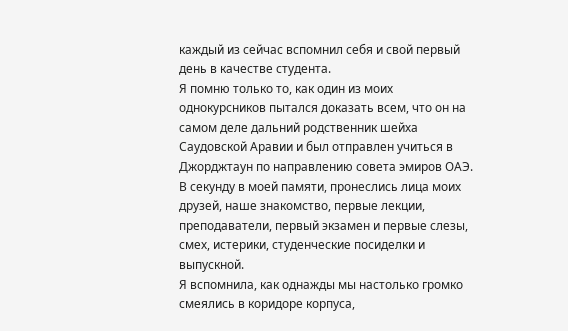каждый из сейчас вспомнил себя и свой первый день в качестве студента.
Я помню только то, как один из моих однокурсников пытался доказать всем, что он на самом деле дальний родственник шейха Саудовской Аравии и был отправлен учиться в Джорджтаун по направлению совета эмиров ОАЭ. В секунду в моей памяти, пронеслись лица моих друзей, наше знакомство, первые лекции, преподаватели, первый экзамен и первые слезы, смех, истерики, студенческие посиделки и выпускной.
Я вспомнила, как однажды мы настолько громко смеялись в коридоре корпуса,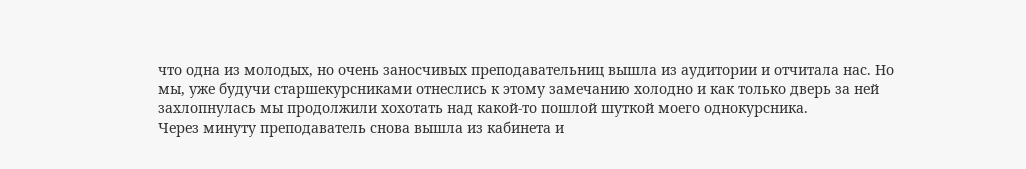что одна из молодых, но очень заносчивых преподавательниц вышла из аудитории и отчитала нас. Но мы, уже будучи старшекурсниками отнеслись к этому замечанию холодно и как только дверь за ней захлопнулась мы продолжили хохотать над какой-то пошлой шуткой моего однокурсника.
Через минуту преподаватель снова вышла из кабинета и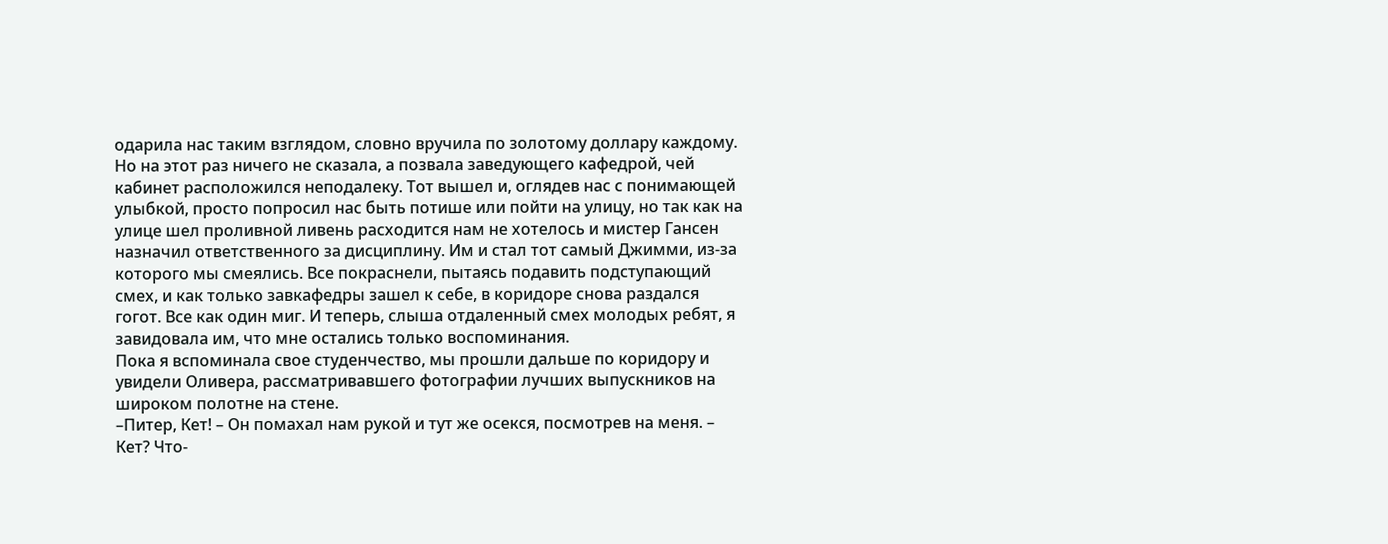одарила нас таким взглядом, словно вручила по золотому доллару каждому. Но на этот раз ничего не сказала, а позвала заведующего кафедрой, чей кабинет расположился неподалеку. Тот вышел и, оглядев нас с понимающей улыбкой, просто попросил нас быть потише или пойти на улицу, но так как на улице шел проливной ливень расходится нам не хотелось и мистер Гансен назначил ответственного за дисциплину. Им и стал тот самый Джимми, из-за которого мы смеялись. Все покраснели, пытаясь подавить подступающий смех, и как только завкафедры зашел к себе, в коридоре снова раздался гогот. Все как один миг. И теперь, слыша отдаленный смех молодых ребят, я завидовала им, что мне остались только воспоминания.
Пока я вспоминала свое студенчество, мы прошли дальше по коридору и увидели Оливера, рассматривавшего фотографии лучших выпускников на широком полотне на стене.
–Питер, Кет! – Он помахал нам рукой и тут же осекся, посмотрев на меня. – Кет? Что-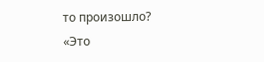то произошло?
«Это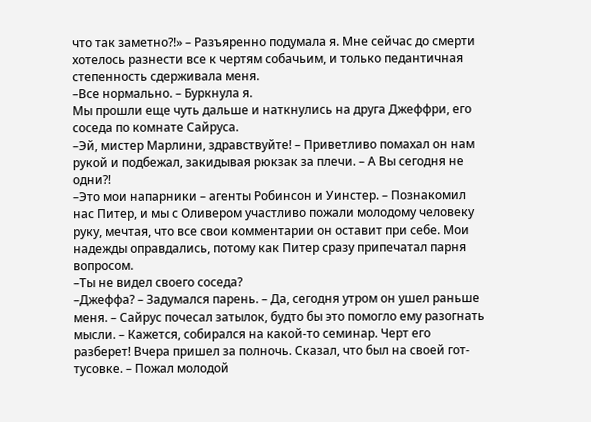что так заметно?!» – Разъяренно подумала я. Мне сейчас до смерти хотелось разнести все к чертям собачьим, и только педантичная степенность сдерживала меня.
–Все нормально. – Буркнула я.
Мы прошли еще чуть дальше и наткнулись на друга Джеффри, его соседа по комнате Сайруса.
–Эй, мистер Марлини, здравствуйте! – Приветливо помахал он нам рукой и подбежал, закидывая рюкзак за плечи. – А Вы сегодня не одни?!
–Это мои напарники – агенты Робинсон и Уинстер. – Познакомил нас Питер, и мы с Оливером участливо пожали молодому человеку руку, мечтая, что все свои комментарии он оставит при себе. Мои надежды оправдались, потому как Питер сразу припечатал парня вопросом.
–Ты не видел своего соседа?
–Джеффа? – Задумался парень. – Да, сегодня утром он ушел раньше меня. – Сайрус почесал затылок, будто бы это помогло ему разогнать мысли. – Кажется, собирался на какой-то семинар. Черт его разберет! Вчера пришел за полночь. Сказал, что был на своей гот-тусовке. – Пожал молодой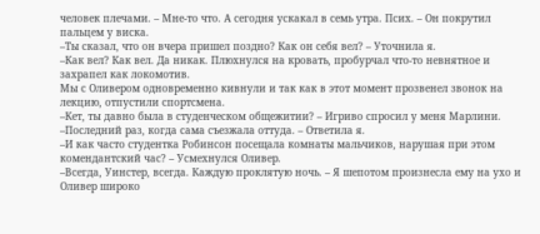человек плечами. – Мне-то что. А сегодня ускакал в семь утра. Псих. – Он покрутил пальцем у виска.
–Ты сказал, что он вчера пришел поздно? Как он себя вел? – Уточнила я.
–Как вел? Как вел. Да никак. Плюхнулся на кровать, пробурчал что-то невнятное и захрапел как локомотив.
Мы с Оливером одновременно кивнули и так как в этот момент прозвенел звонок на лекцию, отпустили спортсмена.
–Кет, ты давно была в студенческом общежитии? – Игриво спросил у меня Марлини.
–Последний раз, когда сама съезжала оттуда. – Ответила я.
–И как часто студентка Робинсон посещала комнаты мальчиков, нарушая при этом комендантский час? – Усмехнулся Оливер.
–Всегда, Уинстер, всегда. Каждую проклятую ночь. – Я шепотом произнесла ему на ухо и Оливер широко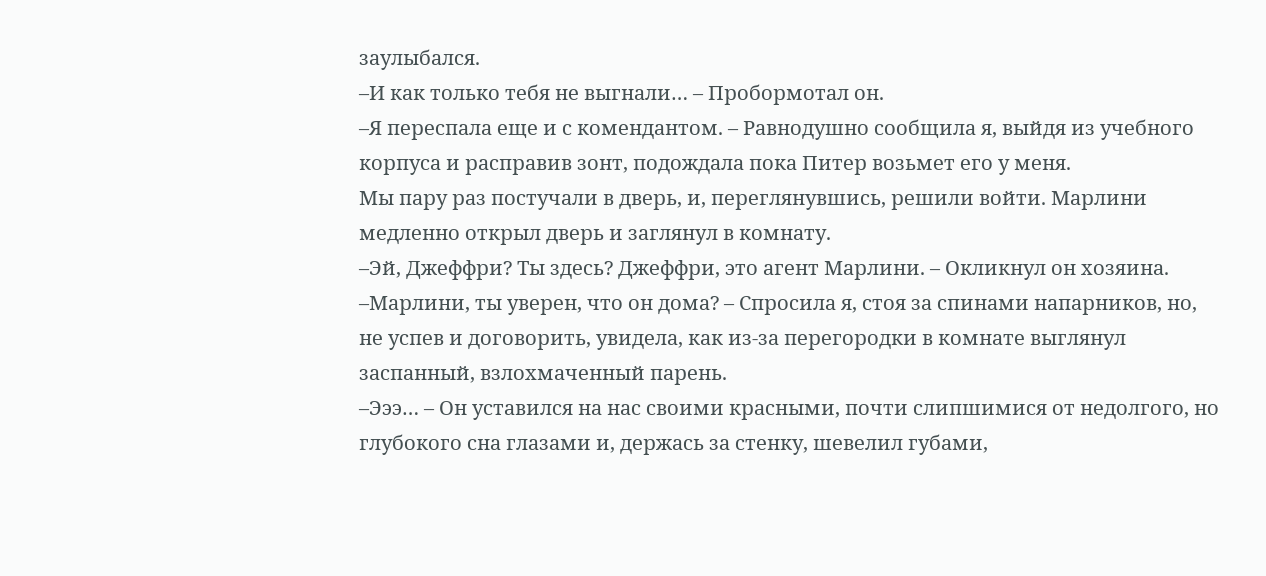заулыбался.
–И как только тебя не выгнали… – Пробормотал он.
–Я переспала еще и с комендантом. – Равнодушно сообщила я, выйдя из учебного корпуса и расправив зонт, подождала пока Питер возьмет его у меня.
Мы пару раз постучали в дверь, и, переглянувшись, решили войти. Марлини медленно открыл дверь и заглянул в комнату.
–Эй, Джеффри? Ты здесь? Джеффри, это агент Марлини. – Окликнул он хозяина.
–Марлини, ты уверен, что он дома? – Спросила я, стоя за спинами напарников, но, не успев и договорить, увидела, как из-за перегородки в комнате выглянул заспанный, взлохмаченный парень.
–Эээ… – Он уставился на нас своими красными, почти слипшимися от недолгого, но глубокого сна глазами и, держась за стенку, шевелил губами,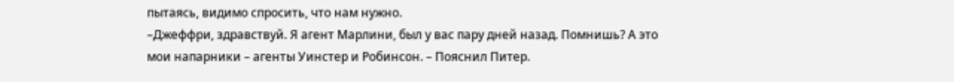пытаясь, видимо спросить, что нам нужно.
–Джеффри, здравствуй. Я агент Марлини, был у вас пару дней назад. Помнишь? А это мои напарники – агенты Уинстер и Робинсон. – Пояснил Питер.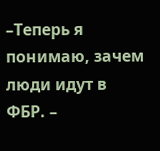–Теперь я понимаю, зачем люди идут в ФБР. –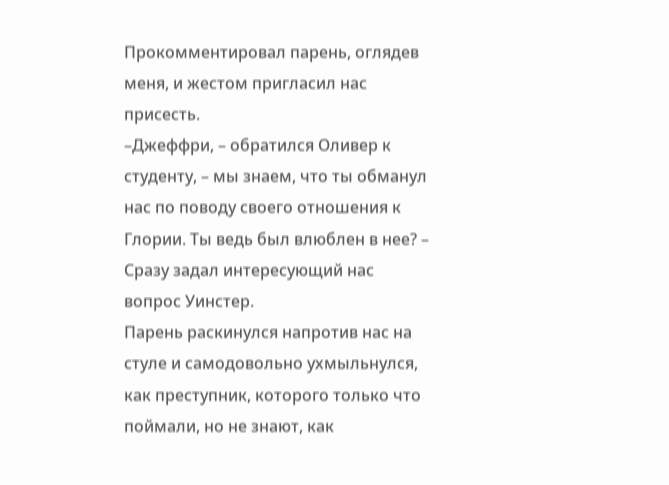Прокомментировал парень, оглядев меня, и жестом пригласил нас присесть.
–Джеффри, – обратился Оливер к студенту, – мы знаем, что ты обманул нас по поводу своего отношения к Глории. Ты ведь был влюблен в нее? – Сразу задал интересующий нас вопрос Уинстер.
Парень раскинулся напротив нас на стуле и самодовольно ухмыльнулся, как преступник, которого только что поймали, но не знают, как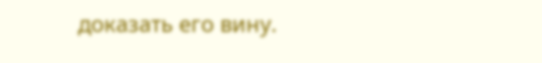доказать его вину.